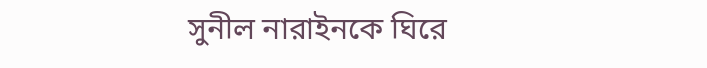সুনীল নারাইনকে ঘিরে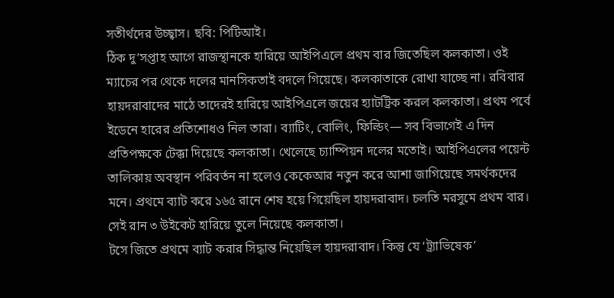সতীর্থদের উচ্ছ্বাস। ছবি: পিটিআই।
ঠিক দু’সপ্তাহ আগে রাজস্থানকে হারিয়ে আইপিএলে প্রথম বার জিতেছিল কলকাতা। ওই ম্যাচের পর থেকে দলের মানসিকতাই বদলে গিয়েছে। কলকাতাকে রোখা যাচ্ছে না। রবিবার হায়দরাবাদের মাঠে তাদেরই হারিয়ে আইপিএলে জয়ের হ্যাটট্রিক করল কলকাতা। প্রথম পর্বে ইডেনে হারের প্রতিশোধও নিল তারা। ব্যাটিং, বোলিং, ফিল্ডিং— সব বিভাগেই এ দিন প্রতিপক্ষকে টেক্কা দিয়েছে কলকাতা। খেলেছে চ্যাম্পিয়ন দলের মতোই। আইপিএলের পয়েন্ট তালিকায় অবস্থান পরিবর্তন না হলেও কেকেআর নতুন করে আশা জাগিয়েছে সমর্থকদের মনে। প্রথমে ব্যাট করে ১৬৫ রানে শেষ হয়ে গিয়েছিল হায়দরাবাদ। চলতি মরসুমে প্রথম বার। সেই রান ৩ উইকেট হারিয়ে তুলে নিয়েছে কলকাতা।
টসে জিতে প্রথমে ব্যাট করার সিদ্ধান্ত নিয়েছিল হায়দরাবাদ। কিন্তু যে ‘ট্র্যাভিষেক’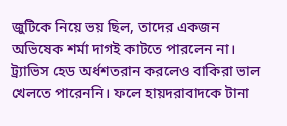জুটিকে নিয়ে ভয় ছিল, তাদের একজন অভিষেক শর্মা দাগই কাটতে পারলেন না। ট্র্যাভিস হেড অর্ধশতরান করলেও বাকিরা ভাল খেলতে পারেননি। ফলে হায়দরাবাদকে টানা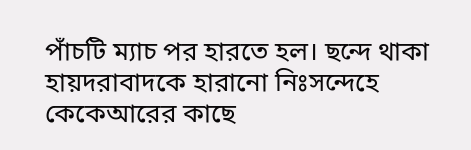পাঁচটি ম্যাচ পর হারতে হল। ছন্দে থাকা হায়দরাবাদকে হারানো নিঃসন্দেহে কেকেআরের কাছে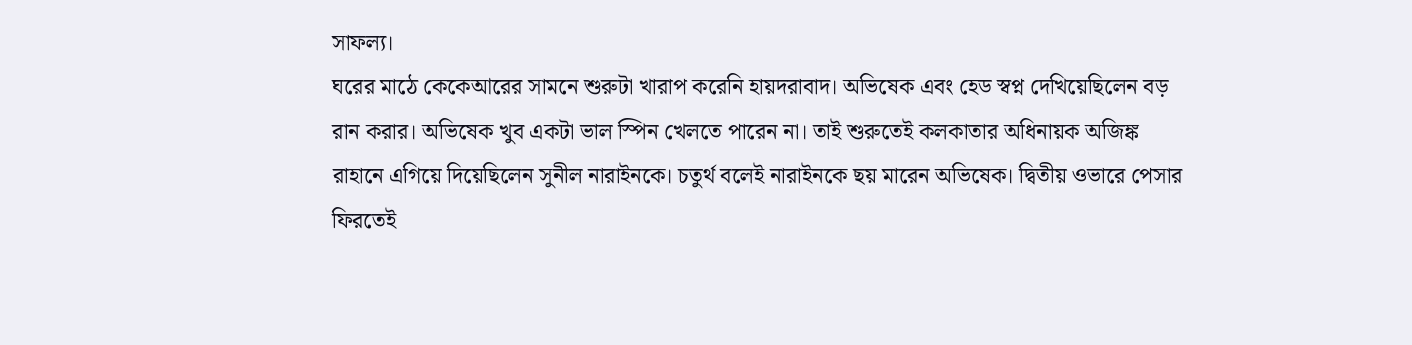সাফল্য।
ঘরের মাঠে কেকেআরের সামনে শুরুটা খারাপ করেনি হায়দরাবাদ। অভিষেক এবং হেড স্বপ্ন দেখিয়েছিলেন বড় রান করার। অভিষেক খুব একটা ভাল স্পিন খেলতে পারেন না। তাই শুরুতেই কলকাতার অধিনায়ক অজিঙ্ক রাহানে এগিয়ে দিয়েছিলেন সুনীল নারাইনকে। চতুর্থ বলেই নারাইনকে ছয় মারেন অভিষেক। দ্বিতীয় ওভারে পেসার ফিরতেই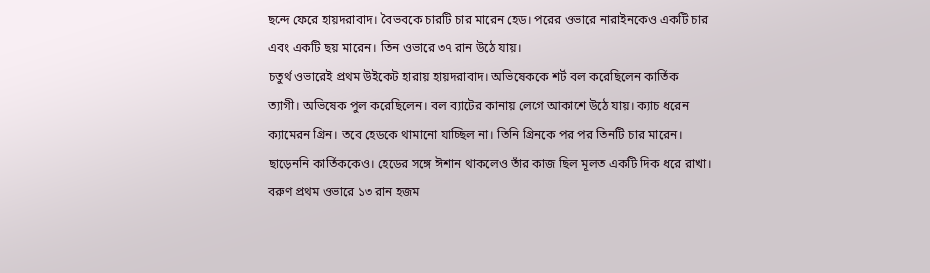ছন্দে ফেরে হায়দরাবাদ। বৈভবকে চারটি চার মারেন হেড। পরের ওভারে নারাইনকেও একটি চার এবং একটি ছয় মারেন। তিন ওভারে ৩৭ রান উঠে যায়।
চতুর্থ ওভারেই প্রথম উইকেট হারায় হায়দরাবাদ। অভিষেককে শর্ট বল করেছিলেন কার্তিক ত্যাগী। অভিষেক পুল করেছিলেন। বল ব্যাটের কানায় লেগে আকাশে উঠে যায়। ক্যাচ ধরেন ক্যামেরন গ্রিন। তবে হেডকে থামানো যাচ্ছিল না। তিনি গ্রিনকে পর পর তিনটি চার মারেন। ছাড়েননি কার্তিককেও। হেডের সঙ্গে ঈশান থাকলেও তাঁর কাজ ছিল মূলত একটি দিক ধরে রাখা।
বরুণ প্রথম ওভারে ১৩ রান হজম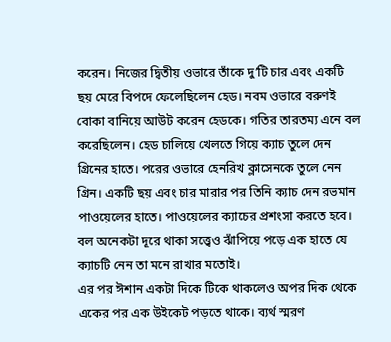করেন। নিজের দ্বিতীয় ওভারে তাঁকে দু’টি চার এবং একটি ছয় মেরে বিপদে ফেলেছিলেন হেড। নবম ওভারে বরুণই বোকা বানিয়ে আউট করেন হেডকে। গতির তারতম্য এনে বল করেছিলেন। হেড চালিয়ে খেলতে গিয়ে ক্যাচ তুলে দেন গ্রিনের হাতে। পরের ওভারে হেনরিখ ক্লাসেনকে তুলে নেন গ্রিন। একটি ছয় এবং চার মারার পর তিনি ক্যাচ দেন রভমান পাওয়েলের হাতে। পাওয়েলের ক্যাচের প্রশংসা করতে হবে। বল অনেকটা দূরে থাকা সত্ত্বেও ঝাঁপিয়ে পড়ে এক হাতে যে ক্যাচটি নেন তা মনে রাখার মতোই।
এর পর ঈশান একটা দিকে টিকে থাকলেও অপর দিক থেকে একের পর এক উইকেট পড়তে থাকে। ব্যর্থ স্মরণ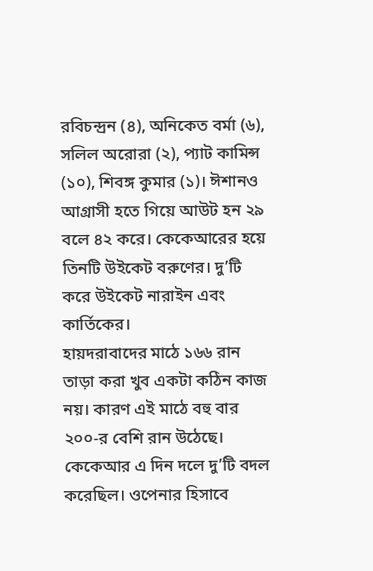রবিচন্দ্রন (৪), অনিকেত বর্মা (৬), সলিল অরোরা (২), প্যাট কামিন্স (১০), শিবঙ্গ কুমার (১)। ঈশানও আগ্রাসী হতে গিয়ে আউট হন ২৯ বলে ৪২ করে। কেকেআরের হয়ে তিনটি উইকেট বরুণের। দু’টি করে উইকেট নারাইন এবং কার্তিকের।
হায়দরাবাদের মাঠে ১৬৬ রান তাড়া করা খুব একটা কঠিন কাজ নয়। কারণ এই মাঠে বহু বার ২০০-র বেশি রান উঠেছে। কেকেআর এ দিন দলে দু’টি বদল করেছিল। ওপেনার হিসাবে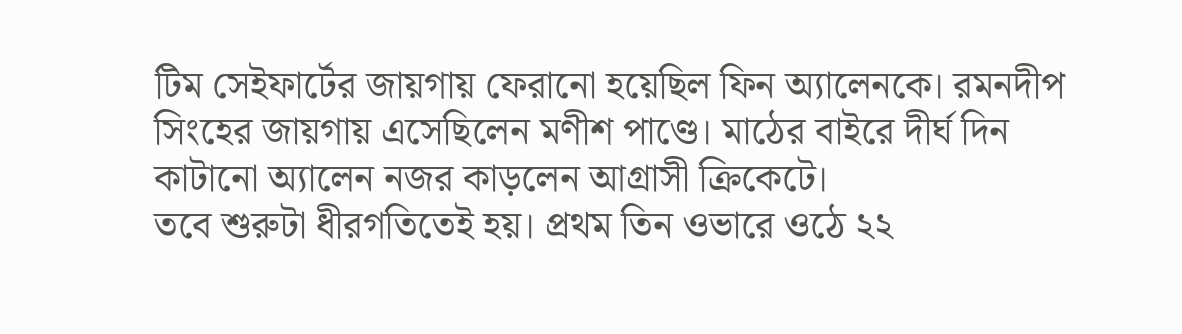টিম সেইফার্টের জায়গায় ফেরানো হয়েছিল ফিন অ্যালেনকে। রমনদীপ সিংহের জায়গায় এসেছিলেন মণীশ পাণ্ডে। মাঠের বাইরে দীর্ঘ দিন কাটানো অ্যালেন নজর কাড়লেন আগ্রাসী ক্রিকেটে।
তবে শুরুটা ধীরগতিতেই হয়। প্রথম তিন ওভারে ওঠে ২২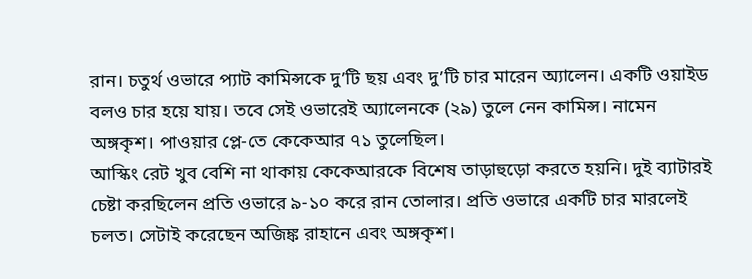রান। চতুর্থ ওভারে প্যাট কামিন্সকে দু’টি ছয় এবং দু’টি চার মারেন অ্যালেন। একটি ওয়াইড বলও চার হয়ে যায়। তবে সেই ওভারেই অ্যালেনকে (২৯) তুলে নেন কামিন্স। নামেন অঙ্গকৃশ। পাওয়ার প্লে-তে কেকেআর ৭১ তুলেছিল।
আস্কিং রেট খুব বেশি না থাকায় কেকেআরকে বিশেষ তাড়াহুড়ো করতে হয়নি। দুই ব্যাটারই চেষ্টা করছিলেন প্রতি ওভারে ৯-১০ করে রান তোলার। প্রতি ওভারে একটি চার মারলেই চলত। সেটাই করেছেন অজিঙ্ক রাহানে এবং অঙ্গকৃশ।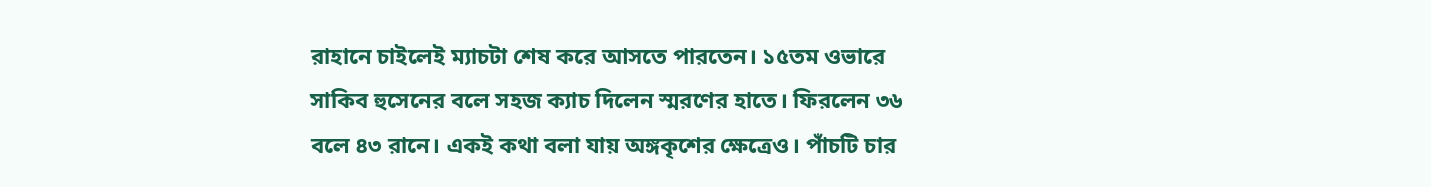রাহানে চাইলেই ম্যাচটা শেষ করে আসতে পারতেন। ১৫তম ওভারে সাকিব হুসেনের বলে সহজ ক্যাচ দিলেন স্মরণের হাতে। ফিরলেন ৩৬ বলে ৪৩ রানে। একই কথা বলা যায় অঙ্গকৃশের ক্ষেত্রেও। পাঁচটি চার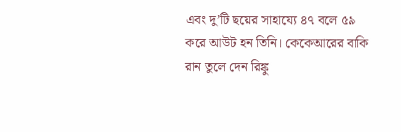এবং দু’টি ছয়ের সাহায্যে ৪৭ বলে ৫৯ করে আউট হন তিনি। কেকেআরের বাকি রান তুলে দেন রিঙ্কু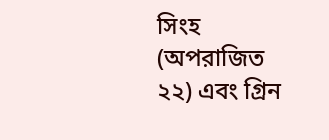সিংহ (অপরাজিত ২২) এবং গ্রিন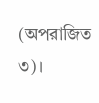(অপরাজিত ৩)।